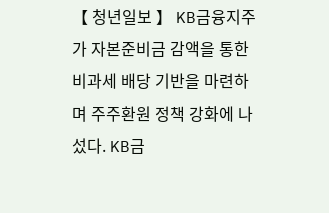【 청년일보 】 KB금융지주가 자본준비금 감액을 통한 비과세 배당 기반을 마련하며 주주환원 정책 강화에 나섰다. KB금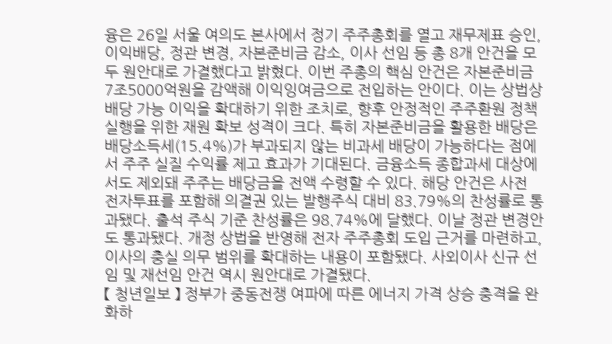융은 26일 서울 여의도 본사에서 정기 주주총회를 열고 재무제표 승인, 이익배당, 정관 변경, 자본준비금 감소, 이사 선임 등 총 8개 안건을 모두 원안대로 가결했다고 밝혔다. 이번 주총의 핵심 안건은 자본준비금 7조5000억원을 감액해 이익잉여금으로 전입하는 안이다. 이는 상법상 배당 가능 이익을 확대하기 위한 조치로, 향후 안정적인 주주환원 정책 실행을 위한 재원 확보 성격이 크다. 특히 자본준비금을 활용한 배당은 배당소득세(15.4%)가 부과되지 않는 비과세 배당이 가능하다는 점에서 주주 실질 수익률 제고 효과가 기대된다. 금융소득 종합과세 대상에서도 제외돼 주주는 배당금을 전액 수령할 수 있다. 해당 안건은 사전 전자투표를 포함해 의결권 있는 발행주식 대비 83.79%의 찬성률로 통과됐다. 출석 주식 기준 찬성률은 98.74%에 달했다. 이날 정관 변경안도 통과됐다. 개정 상법을 반영해 전자 주주총회 도입 근거를 마련하고, 이사의 충실 의무 범위를 확대하는 내용이 포함됐다. 사외이사 신규 선임 및 재선임 안건 역시 원안대로 가결됐다.
【 청년일보 】 정부가 중동전쟁 여파에 따른 에너지 가격 상승 충격을 완화하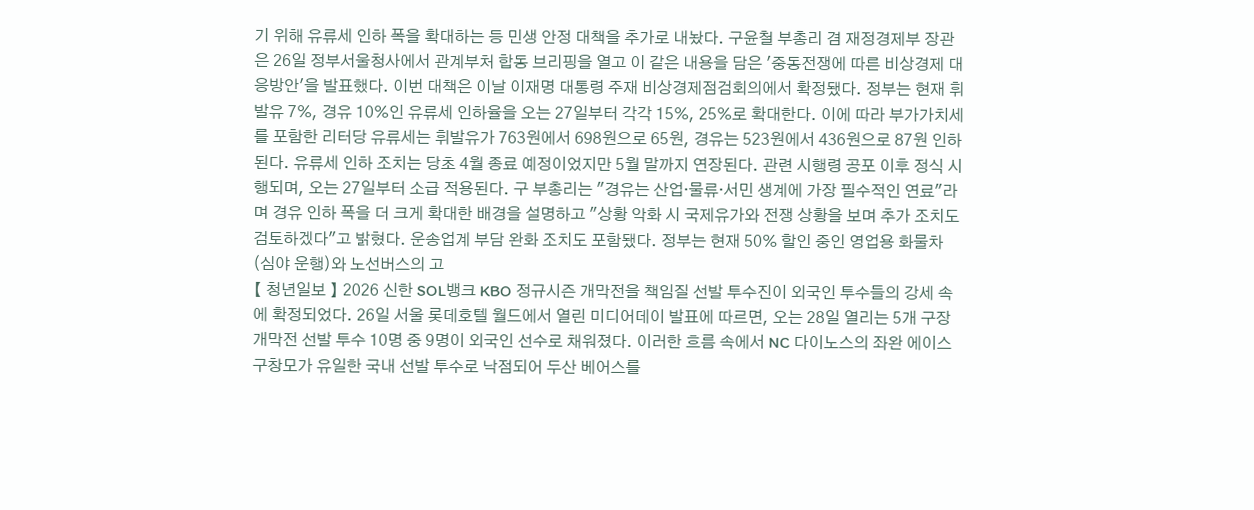기 위해 유류세 인하 폭을 확대하는 등 민생 안정 대책을 추가로 내놨다. 구윤철 부총리 겸 재정경제부 장관은 26일 정부서울청사에서 관계부처 합동 브리핑을 열고 이 같은 내용을 담은 '중동전쟁에 따른 비상경제 대응방안'을 발표했다. 이번 대책은 이날 이재명 대통령 주재 비상경제점검회의에서 확정됐다. 정부는 현재 휘발유 7%, 경유 10%인 유류세 인하율을 오는 27일부터 각각 15%, 25%로 확대한다. 이에 따라 부가가치세를 포함한 리터당 유류세는 휘발유가 763원에서 698원으로 65원, 경유는 523원에서 436원으로 87원 인하된다. 유류세 인하 조치는 당초 4월 종료 예정이었지만 5월 말까지 연장된다. 관련 시행령 공포 이후 정식 시행되며, 오는 27일부터 소급 적용된다. 구 부총리는 "경유는 산업·물류·서민 생계에 가장 필수적인 연료"라며 경유 인하 폭을 더 크게 확대한 배경을 설명하고 "상황 악화 시 국제유가와 전쟁 상황을 보며 추가 조치도 검토하겠다"고 밝혔다. 운송업계 부담 완화 조치도 포함됐다. 정부는 현재 50% 할인 중인 영업용 화물차(심야 운행)와 노선버스의 고
【 청년일보 】 2026 신한 SOL뱅크 KBO 정규시즌 개막전을 책임질 선발 투수진이 외국인 투수들의 강세 속에 확정되었다. 26일 서울 롯데호텔 월드에서 열린 미디어데이 발표에 따르면, 오는 28일 열리는 5개 구장 개막전 선발 투수 10명 중 9명이 외국인 선수로 채워졌다. 이러한 흐름 속에서 NC 다이노스의 좌완 에이스 구창모가 유일한 국내 선발 투수로 낙점되어 두산 베어스를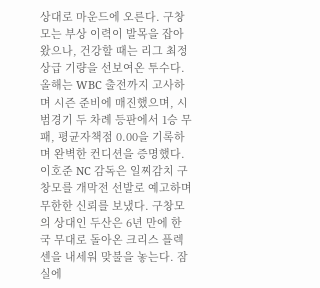상대로 마운드에 오른다. 구창모는 부상 이력이 발목을 잡아왔으나, 건강할 때는 리그 최정상급 기량을 선보여온 투수다. 올해는 WBC 출전까지 고사하며 시즌 준비에 매진했으며, 시범경기 두 차례 등판에서 1승 무패, 평균자책점 0.00을 기록하며 완벽한 컨디션을 증명했다. 이호준 NC 감독은 일찌감치 구창모를 개막전 선발로 예고하며 무한한 신뢰를 보냈다. 구창모의 상대인 두산은 6년 만에 한국 무대로 돌아온 크리스 플렉센을 내세워 맞불을 놓는다. 잠실에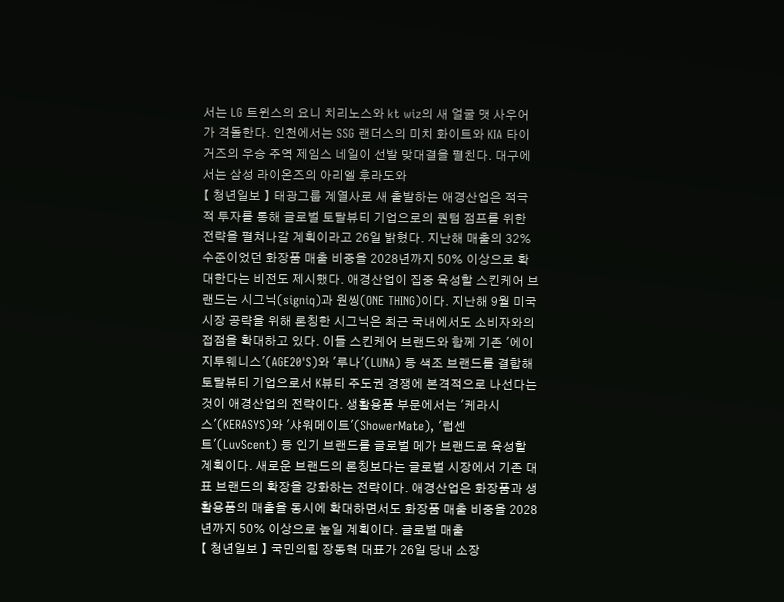서는 LG 트윈스의 요니 치리노스와 kt wiz의 새 얼굴 맷 사우어가 격돌한다. 인천에서는 SSG 랜더스의 미치 화이트와 KIA 타이거즈의 우승 주역 제임스 네일이 선발 맞대결을 펼친다. 대구에서는 삼성 라이온즈의 아리엘 후라도와
【 청년일보 】 태광그룹 계열사로 새 출발하는 애경산업은 적극적 투자를 통해 글로벌 토탈뷰티 기업으로의 퀀텀 점프를 위한 전략을 펼쳐나갈 계획이라고 26일 밝혔다. 지난해 매출의 32% 수준이었던 화장품 매출 비중을 2028년까지 50% 이상으로 확대한다는 비전도 제시했다. 애경산업이 집중 육성할 스킨케어 브랜드는 시그닉(signiq)과 원씽(ONE THING)이다. 지난해 9월 미국 시장 공략을 위해 론칭한 시그닉은 최근 국내에서도 소비자와의 접점을 확대하고 있다. 이들 스킨케어 브랜드와 함께 기존 '에이지투웨니스'(AGE20'S)와 '루나'(LUNA) 등 색조 브랜드를 결합해 토탈뷰티 기업으로서 K뷰티 주도권 경쟁에 본격적으로 나선다는 것이 애경산업의 전략이다. 생활용품 부문에서는 '케라시스'(KERASYS)와 '샤워메이트'(ShowerMate), '럽센트'(LuvScent) 등 인기 브랜드를 글로벌 메가 브랜드로 육성할 계획이다. 새로운 브랜드의 론칭보다는 글로벌 시장에서 기존 대표 브랜드의 확장을 강화하는 전략이다. 애경산업은 화장품과 생활용품의 매출을 동시에 확대하면서도 화장품 매출 비중을 2028년까지 50% 이상으로 높일 계획이다. 글로벌 매출
【 청년일보 】 국민의힘 장동혁 대표가 26일 당내 소장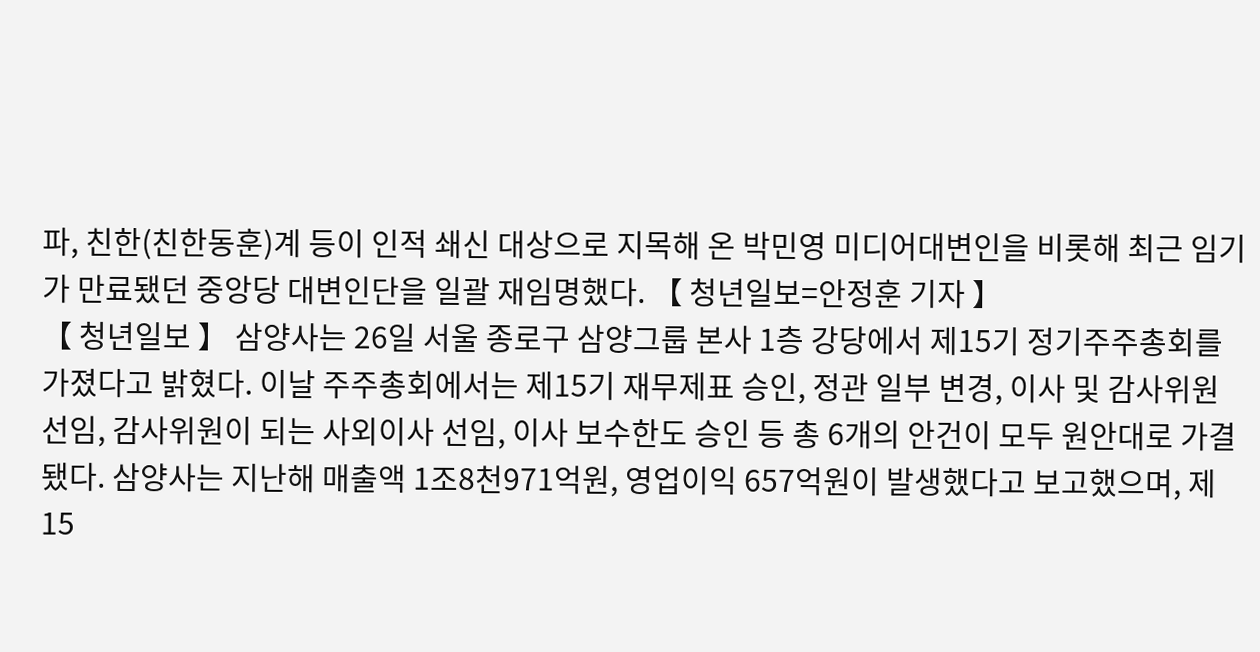파, 친한(친한동훈)계 등이 인적 쇄신 대상으로 지목해 온 박민영 미디어대변인을 비롯해 최근 임기가 만료됐던 중앙당 대변인단을 일괄 재임명했다. 【 청년일보=안정훈 기자 】
【 청년일보 】 삼양사는 26일 서울 종로구 삼양그룹 본사 1층 강당에서 제15기 정기주주총회를 가졌다고 밝혔다. 이날 주주총회에서는 제15기 재무제표 승인, 정관 일부 변경, 이사 및 감사위원 선임, 감사위원이 되는 사외이사 선임, 이사 보수한도 승인 등 총 6개의 안건이 모두 원안대로 가결됐다. 삼양사는 지난해 매출액 1조8천971억원, 영업이익 657억원이 발생했다고 보고했으며, 제15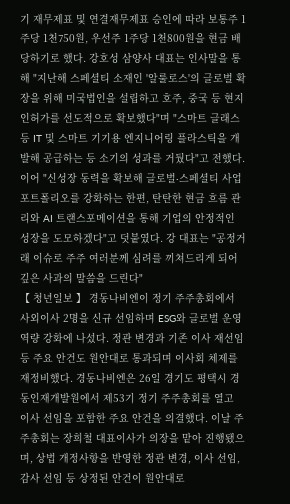기 재무제표 및 연결재무제표 승인에 따라 보통주 1주당 1천750원, 우선주 1주당 1천800원을 현금 배당하기로 했다. 강호성 삼양사 대표는 인사말을 통해 "지난해 스페셜티 소재인 '알룰로스'의 글로벌 확장을 위해 미국법인을 설립하고 호주, 중국 등 현지 인허가를 선도적으로 확보했다"며 "스마트 글래스 등 IT 및 스마트 기기용 엔지니어링 플라스틱을 개발해 공급하는 등 소기의 성과를 거뒀다"고 전했다. 이어 "신성장 동력을 확보해 글로벌∙스페셜티 사업 포트폴리오를 강화하는 한편, 탄탄한 현금 흐름 관리와 AI 트랜스포메이션을 통해 기업의 안정적인 성장을 도모하겠다"고 덧붙였다. 강 대표는 "공정거래 이슈로 주주 여러분께 심려를 끼쳐드리게 되어 깊은 사과의 말씀을 드린다"
【 청년일보 】 경동나비엔이 정기 주주총회에서 사외이사 2명을 신규 선임하며 ESG와 글로벌 운영 역량 강화에 나섰다. 정관 변경과 기존 이사 재선임 등 주요 안건도 원안대로 통과되며 이사회 체제를 재정비했다. 경동나비엔은 26일 경기도 평택시 경동인재개발원에서 제53기 정기 주주총회를 열고 이사 선임을 포함한 주요 안건을 의결했다. 이날 주주총회는 장희철 대표이사가 의장을 맡아 진행됐으며, 상법 개정사항을 반영한 정관 변경, 이사 선임, 감사 선임 등 상정된 안건이 원안대로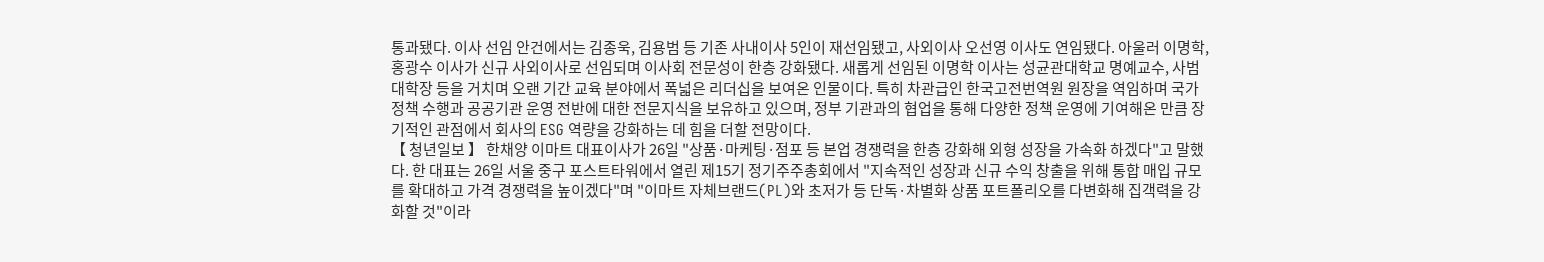통과됐다. 이사 선임 안건에서는 김종욱, 김용범 등 기존 사내이사 5인이 재선임됐고, 사외이사 오선영 이사도 연임됐다. 아울러 이명학, 홍광수 이사가 신규 사외이사로 선임되며 이사회 전문성이 한층 강화됐다. 새롭게 선임된 이명학 이사는 성균관대학교 명예교수, 사범대학장 등을 거치며 오랜 기간 교육 분야에서 폭넓은 리더십을 보여온 인물이다. 특히 차관급인 한국고전번역원 원장을 역임하며 국가 정책 수행과 공공기관 운영 전반에 대한 전문지식을 보유하고 있으며, 정부 기관과의 협업을 통해 다양한 정책 운영에 기여해온 만큼 장기적인 관점에서 회사의 ESG 역량을 강화하는 데 힘을 더할 전망이다.
【 청년일보 】 한채양 이마트 대표이사가 26일 "상품·마케팅·점포 등 본업 경쟁력을 한층 강화해 외형 성장을 가속화 하겠다"고 말했다. 한 대표는 26일 서울 중구 포스트타워에서 열린 제15기 정기주주총회에서 "지속적인 성장과 신규 수익 창출을 위해 통합 매입 규모를 확대하고 가격 경쟁력을 높이겠다"며 "이마트 자체브랜드(PL)와 초저가 등 단독·차별화 상품 포트폴리오를 다변화해 집객력을 강화할 것"이라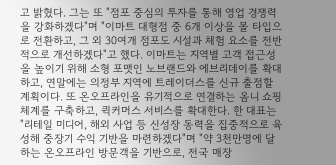고 밝혔다. 그는 또 "점포 중심의 투자를 통해 영업 경쟁력을 강화하겠다"며 "이마트 대형점 중 6개 이상을 몰 타입으로 전환하고, 그 외 30여개 점포도 시설과 체험 요소를 전반적으로 개선하겠다"고 했다. 이마트는 지역별 고객 접근성을 높이기 위해 소형 포맷인 노브랜드와 에브리데이를 확대하고, 연말에는 의정부 지역에 트레이더스를 신규 출점할 계획이다. 또 온오프라인을 유기적으로 연결하는 옴니 쇼핑 체계를 구축하고, 퀵커머스 서비스를 확대한다. 한 대표는 "리테일 미디어, 해외 사업 등 신성장 동력을 집중적으로 육성해 중장기 수익 기반을 마련하겠다"며 "약 3천만명에 달하는 온오프라인 방문객을 기반으로, 전국 매장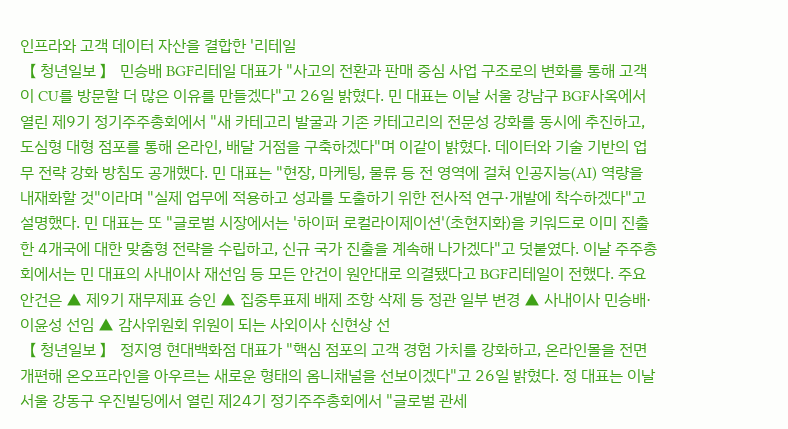인프라와 고객 데이터 자산을 결합한 '리테일
【 청년일보 】 민승배 BGF리테일 대표가 "사고의 전환과 판매 중심 사업 구조로의 변화를 통해 고객이 CU를 방문할 더 많은 이유를 만들겠다"고 26일 밝혔다. 민 대표는 이날 서울 강남구 BGF사옥에서 열린 제9기 정기주주총회에서 "새 카테고리 발굴과 기존 카테고리의 전문성 강화를 동시에 추진하고, 도심형 대형 점포를 통해 온라인, 배달 거점을 구축하겠다"며 이같이 밝혔다. 데이터와 기술 기반의 업무 전략 강화 방침도 공개했다. 민 대표는 "현장, 마케팅, 물류 등 전 영역에 걸쳐 인공지능(AI) 역량을 내재화할 것"이라며 "실제 업무에 적용하고 성과를 도출하기 위한 전사적 연구·개발에 착수하겠다"고 설명했다. 민 대표는 또 "글로벌 시장에서는 '하이퍼 로컬라이제이션'(초현지화)을 키워드로 이미 진출한 4개국에 대한 맞춤형 전략을 수립하고, 신규 국가 진출을 계속해 나가겠다"고 덧붙였다. 이날 주주총회에서는 민 대표의 사내이사 재선임 등 모든 안건이 원안대로 의결됐다고 BGF리테일이 전했다. 주요 안건은 ▲ 제9기 재무제표 승인 ▲ 집중투표제 배제 조항 삭제 등 정관 일부 변경 ▲ 사내이사 민승배·이윤성 선임 ▲ 감사위원회 위원이 되는 사외이사 신현상 선
【 청년일보 】 정지영 현대백화점 대표가 "핵심 점포의 고객 경험 가치를 강화하고, 온라인몰을 전면 개편해 온오프라인을 아우르는 새로운 형태의 옴니채널을 선보이겠다"고 26일 밝혔다. 정 대표는 이날 서울 강동구 우진빌딩에서 열린 제24기 정기주주총회에서 "글로벌 관세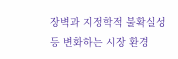장벽과 지정학적 불확실성 등 변화하는 시장 환경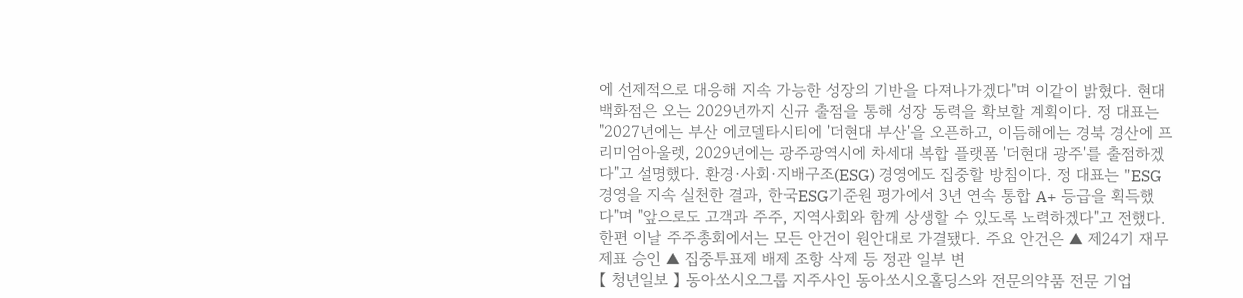에 선제적으로 대응해 지속 가능한 성장의 기반을 다져나가겠다"며 이같이 밝혔다. 현대백화점은 오는 2029년까지 신규 출점을 통해 성장 동력을 확보할 계획이다. 정 대표는 "2027년에는 부산 에코델타시티에 '더현대 부산'을 오픈하고, 이듬해에는 경북 경산에 프리미엄아울렛, 2029년에는 광주광역시에 차세대 복합 플랫폼 '더현대 광주'를 출점하겠다"고 설명했다. 환경·사회·지배구조(ESG) 경영에도 집중할 방침이다. 정 대표는 "ESG 경영을 지속 실천한 결과, 한국ESG기준원 평가에서 3년 연속 통합 A+ 등급을 획득했다"며 "앞으로도 고객과 주주, 지역사회와 함께 상생할 수 있도록 노력하겠다"고 전했다. 한편 이날 주주총회에서는 모든 안건이 원안대로 가결됐다. 주요 안건은 ▲ 제24기 재무제표 승인 ▲ 집중투표제 배제 조항 삭제 등 정관 일부 변
【 청년일보 】 동아쏘시오그룹 지주사인 동아쏘시오홀딩스와 전문의약품 전문 기업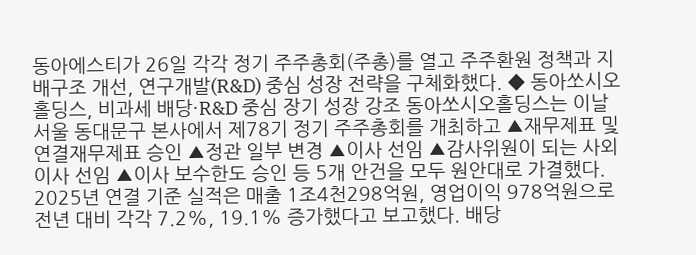동아에스티가 26일 각각 정기 주주총회(주총)를 열고 주주환원 정책과 지배구조 개선, 연구개발(R&D) 중심 성장 전략을 구체화했다. ◆ 동아쏘시오홀딩스, 비과세 배당·R&D 중심 장기 성장 강조 동아쏘시오홀딩스는 이날 서울 동대문구 본사에서 제78기 정기 주주총회를 개최하고 ▲재무제표 및 연결재무제표 승인 ▲정관 일부 변경 ▲이사 선임 ▲감사위원이 되는 사외이사 선임 ▲이사 보수한도 승인 등 5개 안건을 모두 원안대로 가결했다. 2025년 연결 기준 실적은 매출 1조4천298억원, 영업이익 978억원으로 전년 대비 각각 7.2%, 19.1% 증가했다고 보고했다. 배당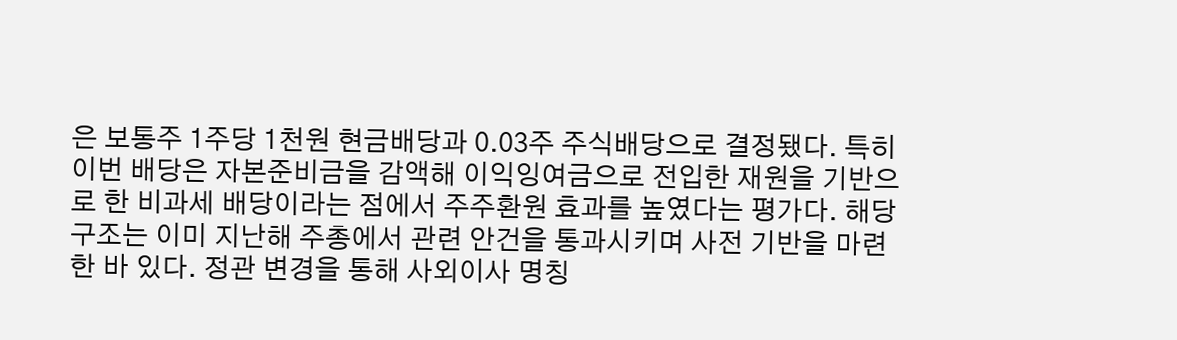은 보통주 1주당 1천원 현금배당과 0.03주 주식배당으로 결정됐다. 특히 이번 배당은 자본준비금을 감액해 이익잉여금으로 전입한 재원을 기반으로 한 비과세 배당이라는 점에서 주주환원 효과를 높였다는 평가다. 해당 구조는 이미 지난해 주총에서 관련 안건을 통과시키며 사전 기반을 마련한 바 있다. 정관 변경을 통해 사외이사 명칭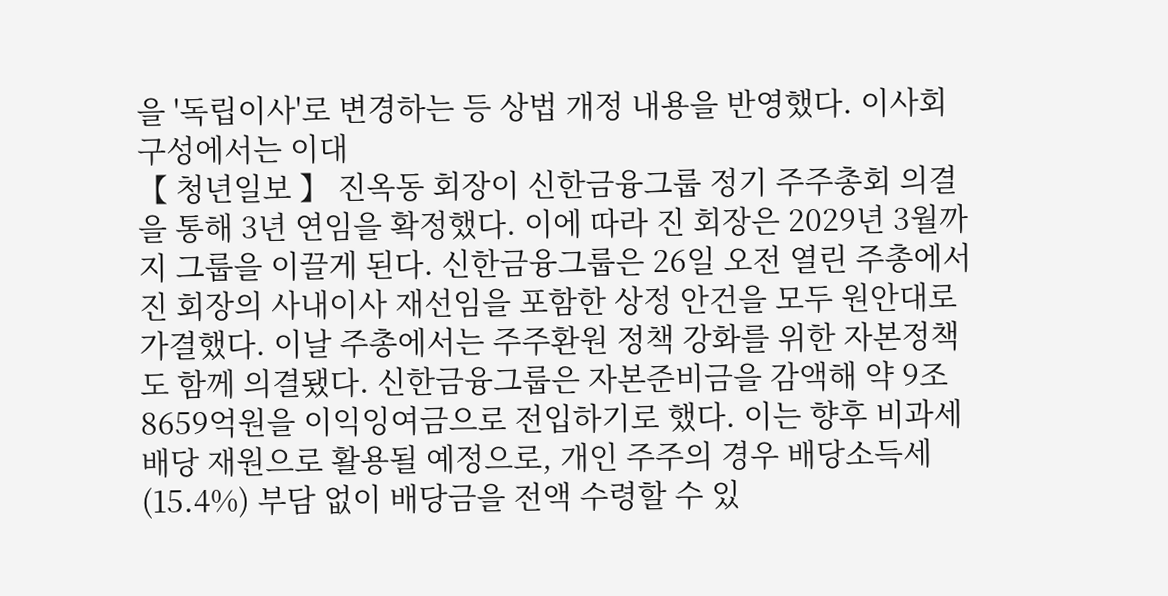을 '독립이사'로 변경하는 등 상법 개정 내용을 반영했다. 이사회 구성에서는 이대
【 청년일보 】 진옥동 회장이 신한금융그룹 정기 주주총회 의결을 통해 3년 연임을 확정했다. 이에 따라 진 회장은 2029년 3월까지 그룹을 이끌게 된다. 신한금융그룹은 26일 오전 열린 주총에서 진 회장의 사내이사 재선임을 포함한 상정 안건을 모두 원안대로 가결했다. 이날 주총에서는 주주환원 정책 강화를 위한 자본정책도 함께 의결됐다. 신한금융그룹은 자본준비금을 감액해 약 9조8659억원을 이익잉여금으로 전입하기로 했다. 이는 향후 비과세 배당 재원으로 활용될 예정으로, 개인 주주의 경우 배당소득세(15.4%) 부담 없이 배당금을 전액 수령할 수 있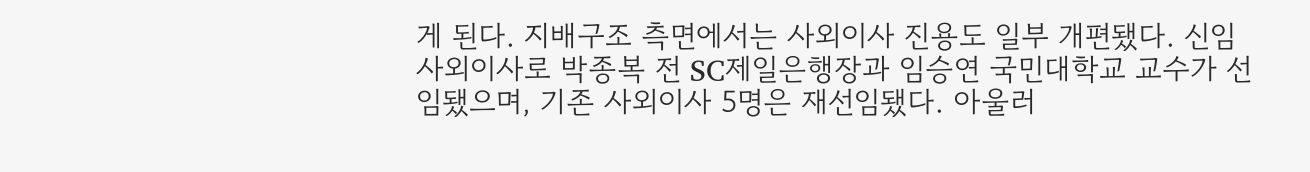게 된다. 지배구조 측면에서는 사외이사 진용도 일부 개편됐다. 신임 사외이사로 박종복 전 SC제일은행장과 임승연 국민대학교 교수가 선임됐으며, 기존 사외이사 5명은 재선임됐다. 아울러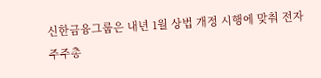신한금융그룹은 내년 1월 상법 개정 시행에 맞춰 전자 주주총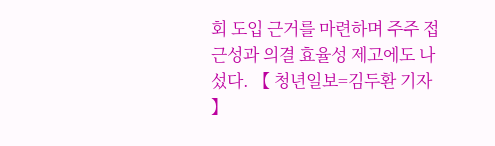회 도입 근거를 마련하며 주주 접근성과 의결 효율성 제고에도 나섰다. 【 청년일보=김두환 기자 】